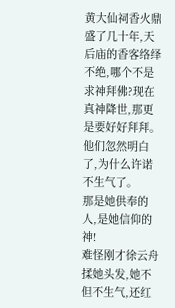黄大仙祠香火鼎盛了几十年,天后庙的香客络绎不绝,哪个不是求神拜佛?现在真神降世,那更是要好好拜拜。
他们忽然明白了,为什么许诺不生气了。
那是她供奉的人,是她信仰的神!
难怪刚才徐云舟揉她头发,她不但不生气,还红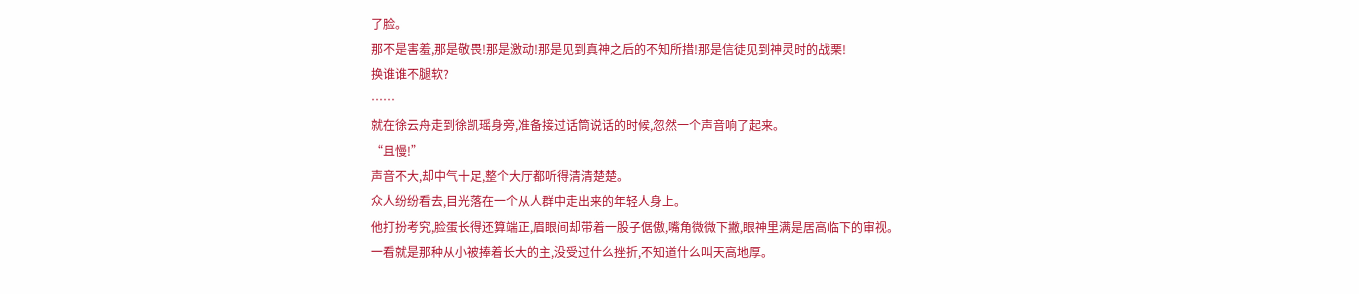了脸。
那不是害羞,那是敬畏!那是激动!那是见到真神之后的不知所措!那是信徒见到神灵时的战栗!
换谁谁不腿软?
……
就在徐云舟走到徐凯瑶身旁,准备接过话筒说话的时候,忽然一个声音响了起来。
“且慢!”
声音不大,却中气十足,整个大厅都听得清清楚楚。
众人纷纷看去,目光落在一个从人群中走出来的年轻人身上。
他打扮考究,脸蛋长得还算端正,眉眼间却带着一股子倨傲,嘴角微微下撇,眼神里满是居高临下的审视。
一看就是那种从小被捧着长大的主,没受过什么挫折,不知道什么叫天高地厚。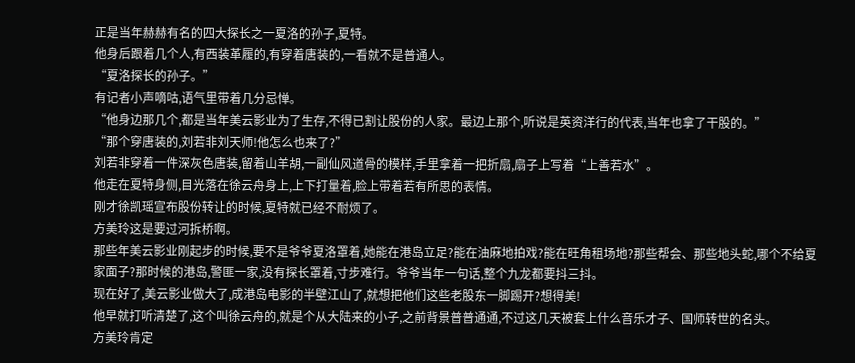正是当年赫赫有名的四大探长之一夏洛的孙子,夏特。
他身后跟着几个人,有西装革履的,有穿着唐装的,一看就不是普通人。
“夏洛探长的孙子。”
有记者小声嘀咕,语气里带着几分忌惮。
“他身边那几个,都是当年美云影业为了生存,不得已割让股份的人家。最边上那个,听说是英资洋行的代表,当年也拿了干股的。”
“那个穿唐装的,刘若非刘天师!他怎么也来了?”
刘若非穿着一件深灰色唐装,留着山羊胡,一副仙风道骨的模样,手里拿着一把折扇,扇子上写着“上善若水”。
他走在夏特身侧,目光落在徐云舟身上,上下打量着,脸上带着若有所思的表情。
刚才徐凯瑶宣布股份转让的时候,夏特就已经不耐烦了。
方美玲这是要过河拆桥啊。
那些年美云影业刚起步的时候,要不是爷爷夏洛罩着,她能在港岛立足?能在油麻地拍戏?能在旺角租场地?那些帮会、那些地头蛇,哪个不给夏家面子?那时候的港岛,警匪一家,没有探长罩着,寸步难行。爷爷当年一句话,整个九龙都要抖三抖。
现在好了,美云影业做大了,成港岛电影的半壁江山了,就想把他们这些老股东一脚踢开?想得美!
他早就打听清楚了,这个叫徐云舟的,就是个从大陆来的小子,之前背景普普通通,不过这几天被套上什么音乐才子、国师转世的名头。
方美玲肯定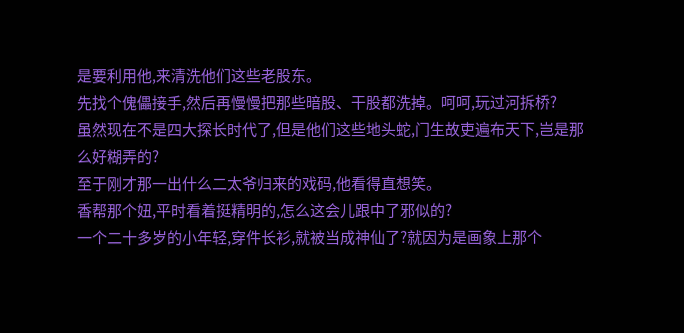是要利用他,来清洗他们这些老股东。
先找个傀儡接手,然后再慢慢把那些暗股、干股都洗掉。呵呵,玩过河拆桥?
虽然现在不是四大探长时代了,但是他们这些地头蛇,门生故吏遍布天下,岂是那么好糊弄的?
至于刚才那一出什么二太爷归来的戏码,他看得直想笑。
香帮那个妞,平时看着挺精明的,怎么这会儿跟中了邪似的?
一个二十多岁的小年轻,穿件长衫,就被当成神仙了?就因为是画象上那个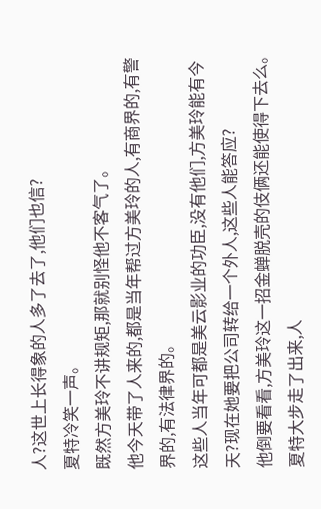人?这世上长得象的人多了去了,他们也信?
夏特冷笑一声。
既然方美玲不讲规矩,那就别怪他不客气了。
他今天带了人来的,都是当年帮过方美玲的人,有商界的,有警界的,有法律界的。
这些人当年可都是美云影业的功臣,没有他们,方美玲能有今天?现在她要把公司转给一个外人,这些人能答应?
他倒要看看,方美玲这一招金蝉脱壳的伎俩还能使得下去么。
夏特大步走了出来,人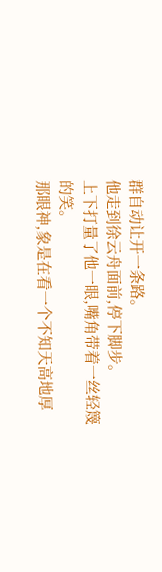群自动让开一条路。
他走到徐云舟面前,停下脚步。
上下打量了他一眼,嘴角带着一丝轻篾的笑。
那眼神,象是在看一个不知天高地厚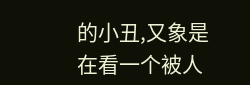的小丑,又象是在看一个被人